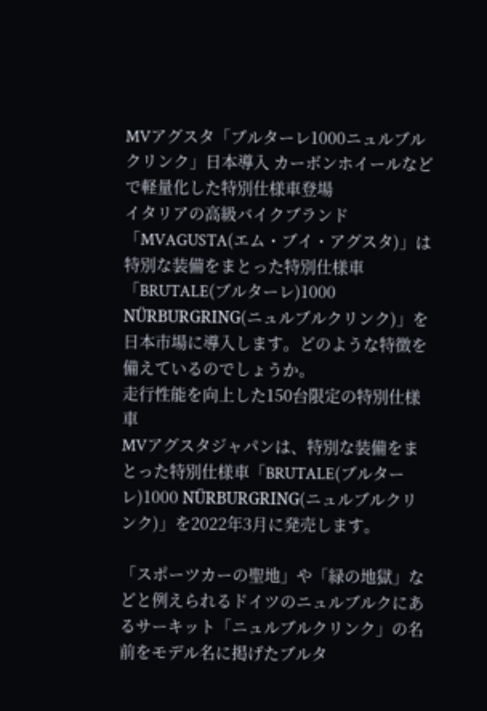MVアグスタ「ブルターレ1000ニュルブルクリンク」日本導入 カーボンホイールなどで軽量化した特別仕様車登場
イタリアの高級バイクブランド「MVAGUSTA(エム・ブイ・アグスタ)」は特別な装備をまとった特別仕様車「BRUTALE(ブルターレ)1000 NÜRBURGRING(ニュルブルクリンク)」を日本市場に導入します。どのような特徴を備えているのでしょうか。
走行性能を向上した150台限定の特別仕様車
MVアグスタジャパンは、特別な装備をまとった特別仕様車「BRUTALE(ブルターレ)1000 NÜRBURGRING(ニュルブルクリンク)」を2022年3月に発売します。

「スポーツカーの聖地」や「緑の地獄」などと例えられるドイツのニュルブルクにあるサーキット「ニュルブルクリンク」の名前をモデル名に掲げたブルタ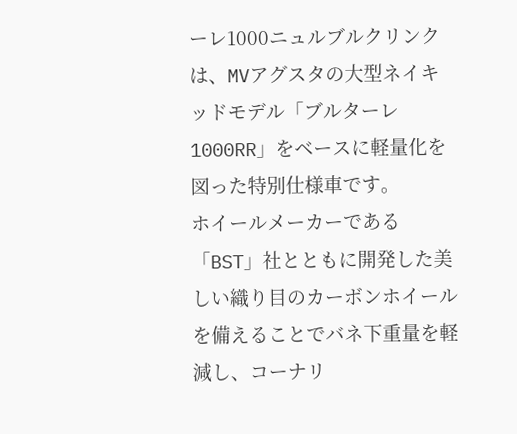ーレ1000ニュルブルクリンクは、MVアグスタの大型ネイキッドモデル「ブルターレ1000RR」をベースに軽量化を図った特別仕様車です。
ホイールメーカーである「BST」社とともに開発した美しい織り目のカーボンホイールを備えることでバネ下重量を軽減し、コーナリ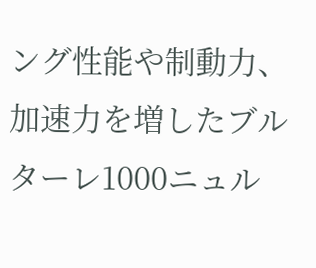ング性能や制動力、加速力を増したブルターレ1000ニュル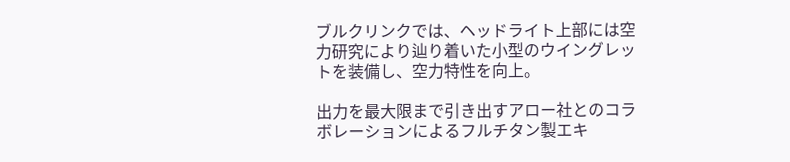ブルクリンクでは、ヘッドライト上部には空力研究により辿り着いた小型のウイングレットを装備し、空力特性を向上。

出力を最大限まで引き出すアロー社とのコラボレーションによるフルチタン製エキ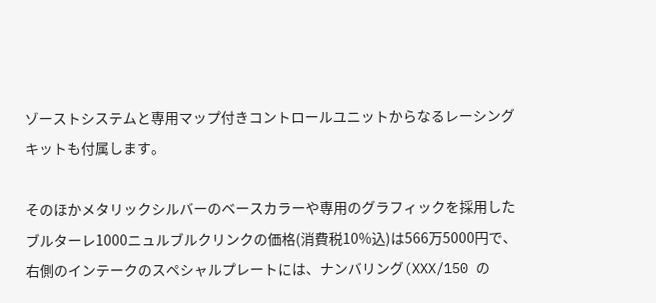ゾーストシステムと専用マップ付きコントロールユニットからなるレーシングキットも付属します。

そのほかメタリックシルバーのベースカラーや専用のグラフィックを採用したブルターレ1000ニュルブルクリンクの価格(消費税10%込)は566万5000円で、右側のインテークのスペシャルプレートには、ナンバリング(XXX/150 の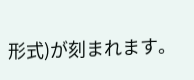形式)が刻まれます。